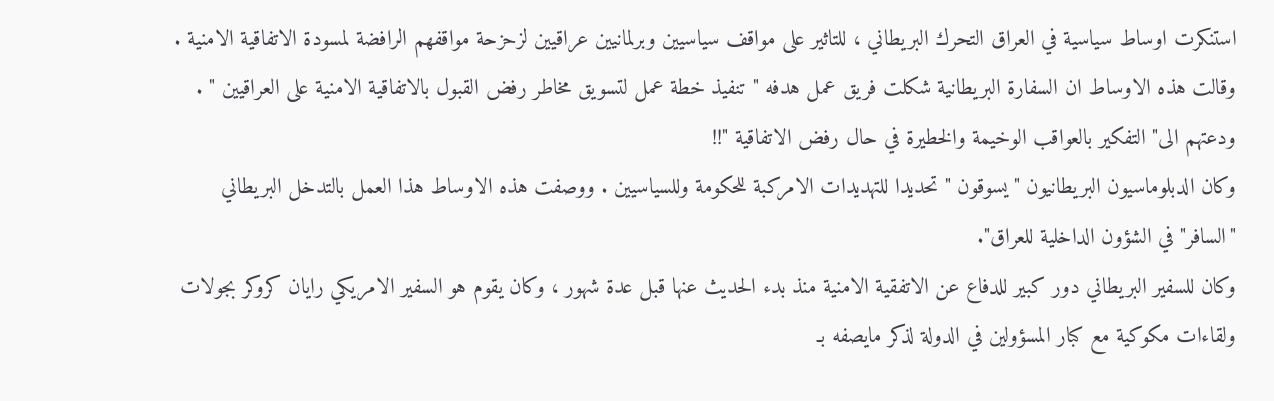استنكرت اوساط سياسية في العراق التحرك البريطاني ، للتاثير على مواقف سياسيين وبرلمانيين عراقيين لزحزحة مواقفهم الرافضة لمسودة الاتفاقية الامنية .
وقالت هذه الاوساط ان السفارة البريطانية شكلت فريق عمل هدفه " تنفيذ خطة عمل لتسويق مخاطر رفض القبول بالاتفاقية الامنية على العراقيين " . ودعتهم الى" التفكير بالعواقب الوخيمة والخطيرة في حال رفض الاتفاقية "!!
وكان الدبلوماسيون البريطانيون " يسوقون " تحديدا للتهديدات الامركبة للحكومة وللسياسيين . ووصفت هذه الاوساط هذا العمل بالتدخل البريطاني "السافر" في الشؤون الداخلية للعراق".
وكان للسفير البريطاني دور كبير للدفاع عن الاتفقية الامنية منذ بدء الحديث عنها قبل عدة شهور ، وكان يقوم هو السفير الامريكي رايان كروكر بجولات ولقاءات مكوكية مع كبار المسؤولين في الدولة لذكر مايصفه بـ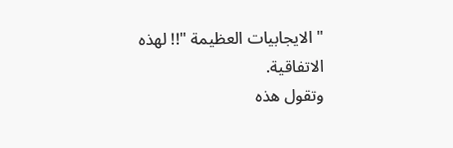" الايجابيات العظيمة "!! لهذه الاتفاقية.
وتقول هذه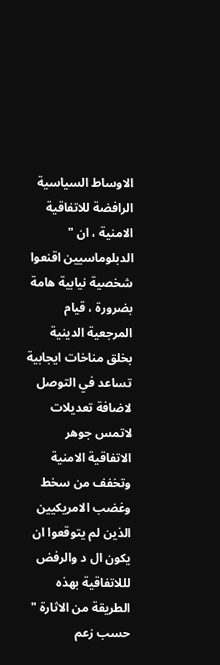الاوساط السياسية الرافضة للاتفاقية الامنية ، ان " الدبلوماسيين اقنعوا شخصية نيابية هامة بضرورة ، قيام المرجعية الدينية بخلق مناخات ايجابية تساعد في التوصل لاضافة تعديلات لاتمس جوهر الاتفاقية الامنية وتخفف من سخط وغضب الامريكيين الذين لم يتوقعوا ان يكون ال د والرفض لللاتفاقية بهذه الطريقة من الاثارة " حسب زعم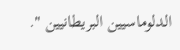الدلوماسيين البريطانيين ".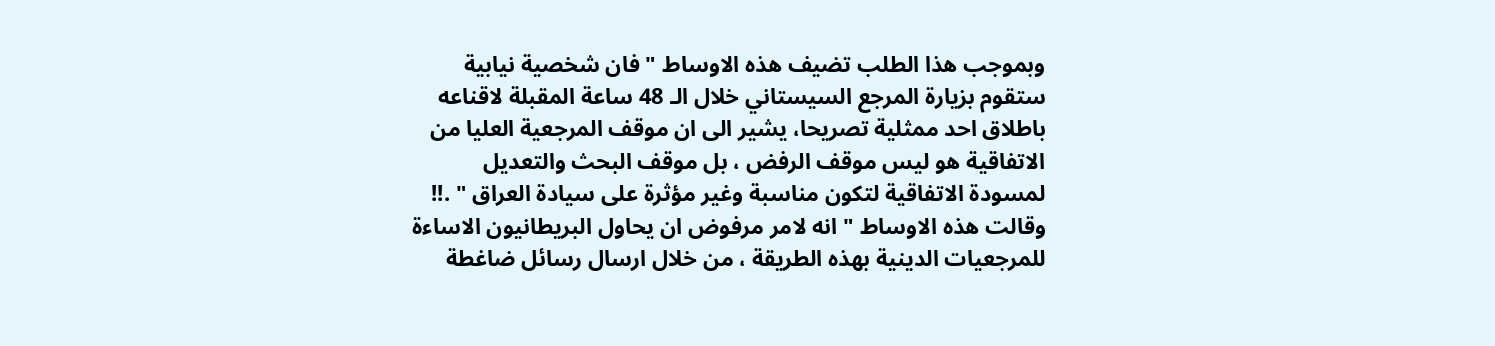وبموجب هذا الطلب تضيف هذه الاوساط " فان شخصية نيابية ستقوم بزيارة المرجع السيستاني خلال الـ 48 ساعة المقبلة لاقناعه باطلاق احد ممثلية تصريحا، يشير الى ان موقف المرجعية العليا من الاتفاقية هو ليس موقف الرفض ، بل موقف البحث والتعديل لمسودة الاتفاقية لتكون مناسبة وغير مؤثرة على سيادة العراق " .!!
وقالت هذه الاوساط " انه لامر مرفوض ان يحاول البريطانيون الاساءة للمرجعيات الدينية بهذه الطريقة ، من خلال ارسال رسائل ضاغطة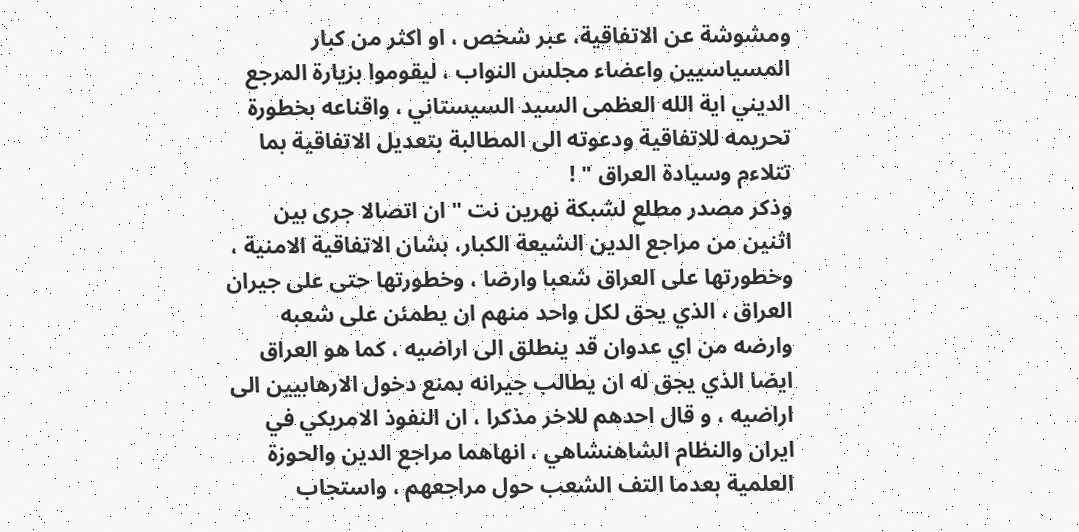ومشوشة عن الاتفاقية، عبر شخص ، او اكثر من كبار المسياسيين واعضاء مجلس النواب ، ليقوموا بزيارة المرجع الديني اية الله العظمى السيد السيستاني ، واقناعه بخطورة تحريمه للاتفاقية ودعوته الى المطالبة بتعديل الاتفاقية بما تتلاءم وسيادة العراق " !
وذكر مصدر مطلع لشبكة نهرين نت " ان اتصالا جرى بين اثنين من مراجع الدين الشيعة الكبار، بشان الاتفاقية الامنية ، وخطورتها على العراق شعبا وارضا ، وخطورتها حتى على جيران العراق ، الذي يحق لكل واحد منهم ان يطمئن على شعبه وارضه من اي عدوان قد ينطلق الى اراضيه ، كما هو العراق ايضا الذي يجق له ان يطالب جيرانه بمنع دخول الارهابيين الى اراضيه ، و قال احدهم للاخر مذكرا ، ان النفوذ الامريكي في ايران والنظام الشاهنشاهي ، انهاهما مراجع الدين والحوزة العلمية بعدما التف الشعب حول مراجعهم ، واستجاب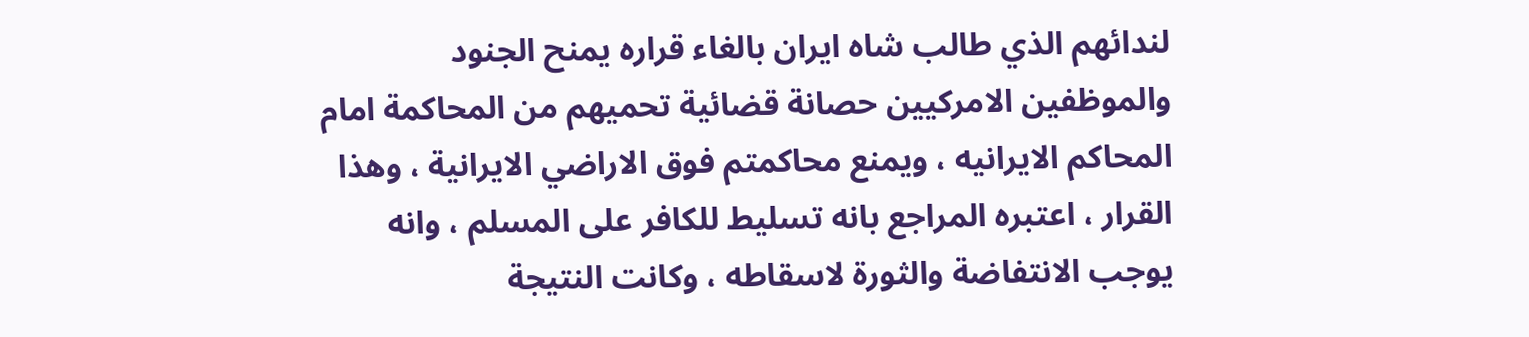لندائهم الذي طالب شاه ايران بالغاء قراره يمنح الجنود والموظفين الامركيين حصانة قضائية تحميهم من المحاكمة امام المحاكم الايرانيه ، ويمنع محاكمتم فوق الاراضي الايرانية ، وهذا القرار ، اعتبره المراجع بانه تسليط للكافر على المسلم ، وانه يوجب الانتفاضة والثورة لاسقاطه ، وكانت النتيجة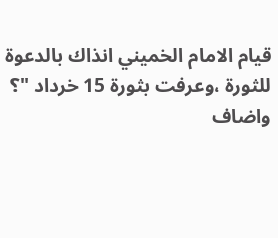قيام الامام الخميني انذاك بالدعوة للثورة ،وعرفت بثورة 15 خرداد "؟
واضاف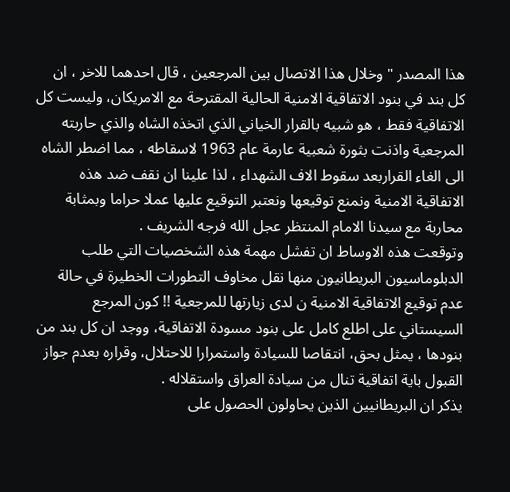هذا المصدر " وخلال هذا الاتصال بين المرجعين ، قال احدهما للاخر ، ان كل بند في بنود الاتفاقية الامنية الحالية المقترحة مع الامريكان، وليست كل الاتفاقية فقط ، هو شبيه بالقرار الخياني الذي اتخذه الشاه والذي حاربته المرجعية واذنت بثورة شعبية عارمة عام 1963 لاسقاطه ، مما اضطر الشاه الى الغاء القراربعد سقوط الاف الشهداء ، لذا علينا ان نقف ضد هذه الاتفاقية الامنية ونمنع توقيعها ونعتبر التوقيع عليها عملا حراما وبمثابة محاربة مع سيدنا الامام المنتظر عجل الله فرجه الشريف .
وتوقعت هذه الاوساط ان تفشل مهمة هذه الشخصيات التي طلب الدبلوماسيون البريطانيون منها نقل مخاوف التطورات الخطيرة في حالة عدم توقيع الاتفاقية الامنية ن لدى زيارتها للمرجعية !! كون المرجع السيستاني على اطلع كامل على بنود مسودة الاتفاقية، ووجد ان كل بند من بنودها ، يمثل بحق، انتقاصا للسيادة واستمرارا للاحتلال، وقراره بعدم جواز القبول باية اتفاقية تنال من سيادة العراق واستقلاله .
يذكر ان البريطانيين الذين يحاولون الحصول على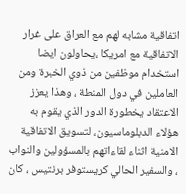اتفاقية مشابه لهم مع العراق على غرار الاتفاقية مع امريكا ،يحاولون ايضا استخدام موظفين من ذوي الخبرة ومن العاملين في دول المنطة ، وهذا يعزز الاعتقاد يخطورة الدور الذي يقوم به هؤلاء الدبلوماسيون، لتسويق الاتفاقية الامنية اثناء لقاءاتهم بالمسؤولين والنواب ، والسفير الحالي كريستوفر برنتيس ، كان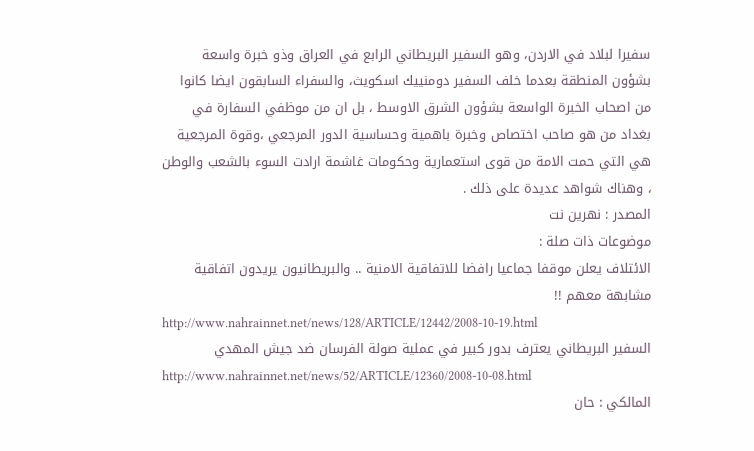سفيرا لبلاد في الاردن، وهو السفير البريطاني الرابع في العراق وذو خبرة واسعة بشؤون المنطقة بعدما خلف السفير دومنييك اسكويث، والسفراء السابقون ايضا كانوا من اصحاب الخبرة الواسعة بشؤون الشرق الاوسط ، بل ان من موظفي السفارة في بغداد من هو صاحب اختصاص وخبرة باهمية وحساسية الدور المرجعي ،وقوة المرجعية هي التي حمت الامة من قوى استعمارية وحكومات غاشمة ارادت السوء بالشعب والوطن ، وهناك شواهد عديدة على ذلك .
المصدر : نهرين نت
موضوعات ذات صلة :
الائتلاف يعلن موقفا جماعيا رافضا للاتفاقية الامنية .. والبريطانيون يريدون اتفاقية مشابهة معهم !!
http://www.nahrainnet.net/news/128/ARTICLE/12442/2008-10-19.html
السفير البريطاني يعترف بدور كبير في عملية صولة الفرسان ضد جيش المهدي
http://www.nahrainnet.net/news/52/ARTICLE/12360/2008-10-08.html
المالكي : حان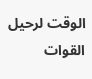الوقت لرحيل القوات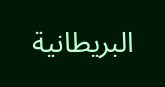البريطانية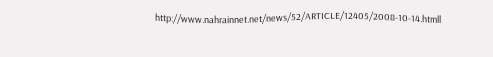http://www.nahrainnet.net/news/52/ARTICLE/12405/2008-10-14.htmll